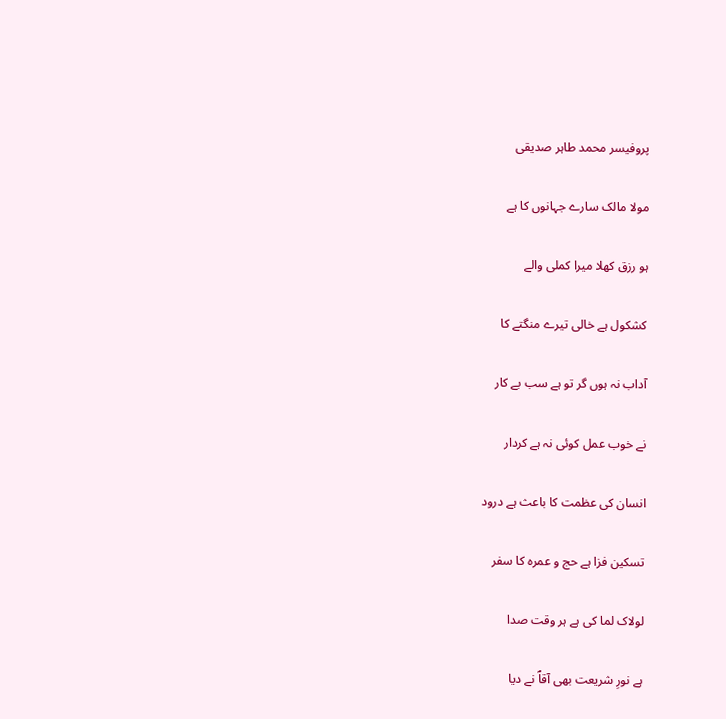پروفیسر محمد طاہر صدیقی

مولا مالک سارے جہانوں کا ہے

ہو رزق کھلا میرا کملی والے

کشکول ہے خالی تیرے منگتے کا

آداب نہ ہوں گر تو ہے سب بے کار

نے خوب عمل کوئی نہ ہے کردار

انسان کی عظمت کا باعث ہے درود

تسکین فزا ہے حج و عمرہ کا سفر

لولاک لما کی ہے ہر وقت صدا

ہے نورِ شریعت بھی آقاؐ نے دیا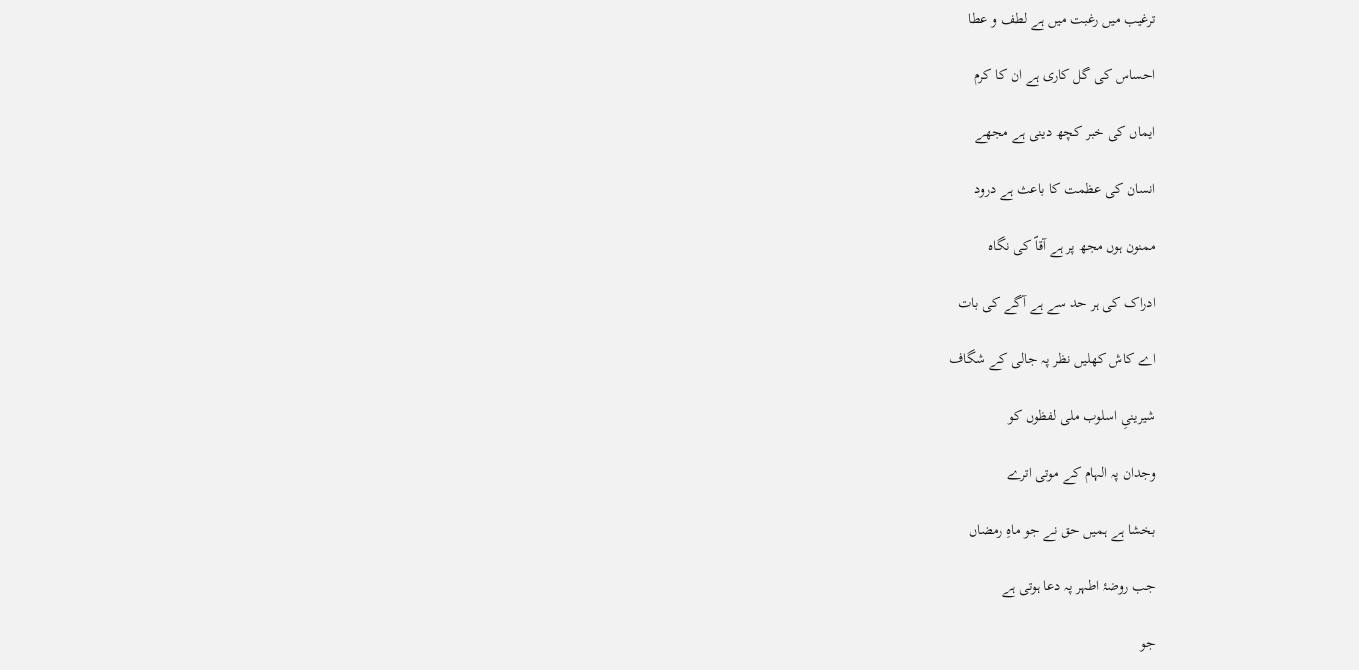ترغیب میں رغبت میں ہے لطف و عطا

احساس کی گل کاری ہے ان کا کرم

ایماں کی خبر کچھ دینی ہے مجھے

انسان کی عظمت کا باعث ہے درود

ممنون ہوں مجھ پر ہے آقاؐ کی نگاہ

ادراک کی ہر حد سے ہے آگے کی بات

اے کاش کھلیں نظر پہ جالی کے شگاف

شیرینیِ اسلوب ملی لفظوں کو

وجدان پہ الہام کے موتی اترے

بخشا ہے ہمیں حق نے جو ماہِ رمضاں

جب روضۂ اطہر پہ دعا ہوتی ہے

جو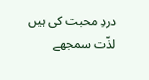دردِ محبت کی ہیں لذّت سمجھے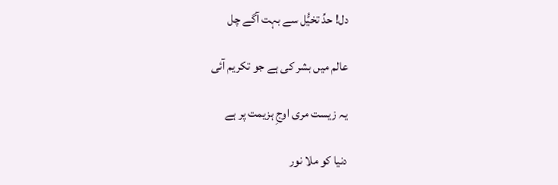دل! حدِّ تخیُّل سے بہت آگے چل

عالم میں بشر کی ہے جو تکریم آئی

یہ زیست مری اوجِ ہزیمت پر ہے

دنیا کو ملا نور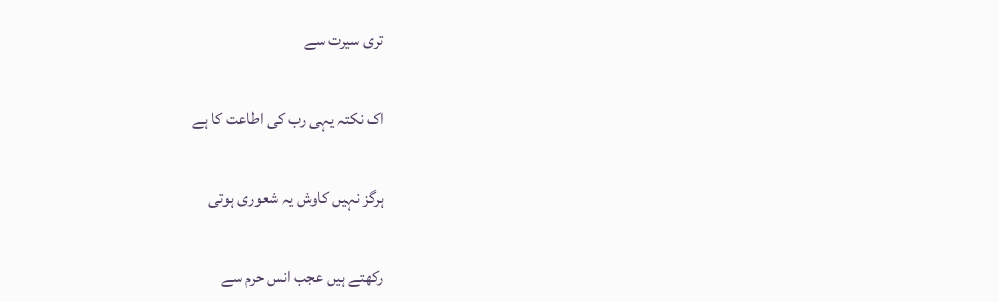تری سیرت سے

اک نکتہ یہی رب کی اطاعت کا ہے

ہرگز نہیں کاوش یہ شعوری ہوتی

رکھتے ہیں عجب انس حرم سے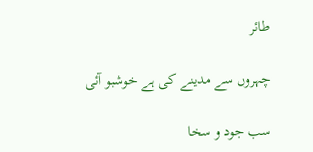طائر

چہروں سے مدینے کی ہے خوشبو آئی

سب جود و سخا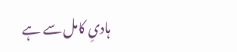ہادیِ کامل سے ہے